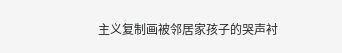主义复制画被邻居家孩子的哭声衬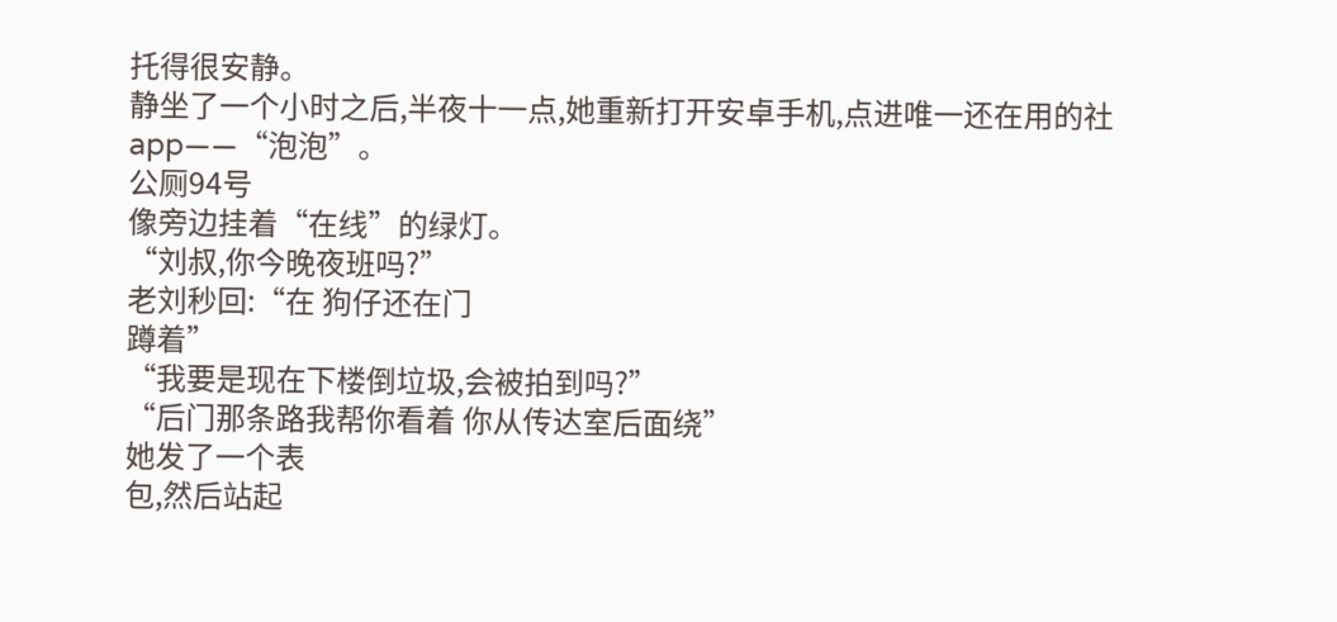托得很安静。
静坐了一个小时之后,半夜十一点,她重新打开安卓手机,点进唯一还在用的社
app——“泡泡”。
公厕94号
像旁边挂着“在线”的绿灯。
“刘叔,你今晚夜班吗?”
老刘秒回:“在 狗仔还在门
蹲着”
“我要是现在下楼倒垃圾,会被拍到吗?”
“后门那条路我帮你看着 你从传达室后面绕”
她发了一个表
包,然后站起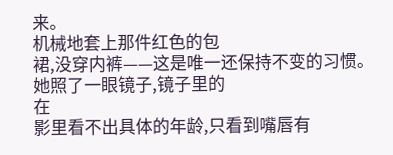来。
机械地套上那件红色的包
裙,没穿内裤——这是唯一还保持不变的习惯。
她照了一眼镜子,镜子里的
在
影里看不出具体的年龄,只看到嘴唇有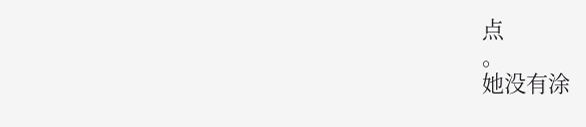点
。
她没有涂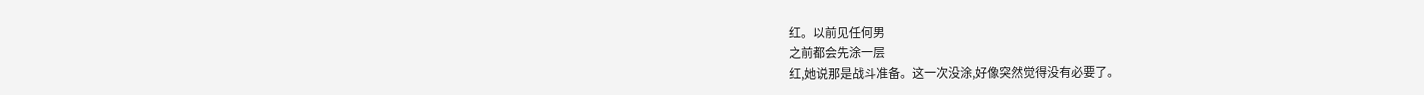红。以前见任何男
之前都会先涂一层
红,她说那是战斗准备。这一次没涂,好像突然觉得没有必要了。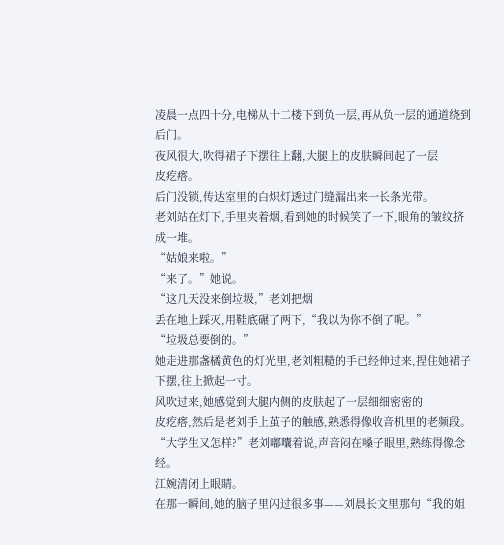凌晨一点四十分,电梯从十二楼下到负一层,再从负一层的通道绕到后门。
夜风很大,吹得裙子下摆往上翻,大腿上的皮肤瞬间起了一层
皮疙瘩。
后门没锁,传达室里的白炽灯透过门缝漏出来一长条光带。
老刘站在灯下,手里夹着烟,看到她的时候笑了一下,眼角的皱纹挤成一堆。
“姑娘来啦。”
“来了。”她说。
“这几天没来倒垃圾,”老刘把烟
丢在地上踩灭,用鞋底碾了两下,“我以为你不倒了呢。”
“垃圾总要倒的。”
她走进那盏橘黄色的灯光里,老刘粗糙的手已经伸过来,捏住她裙子下摆,往上掀起一寸。
风吹过来,她感觉到大腿内侧的皮肤起了一层细细密密的
皮疙瘩,然后是老刘手上茧子的触感,熟悉得像收音机里的老频段。
“大学生又怎样?”老刘嘟囔着说,声音闷在嗓子眼里,熟练得像念经。
江婉清闭上眼睛。
在那一瞬间,她的脑子里闪过很多事——刘晨长文里那句“我的姐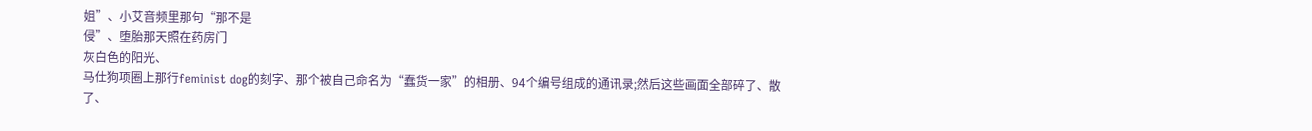姐”、小艾音频里那句“那不是
侵”、堕胎那天照在药房门
灰白色的阳光、
马仕狗项圈上那行feminist dog的刻字、那个被自己命名为“蠢货一家”的相册、94个编号组成的通讯录;然后这些画面全部碎了、散了、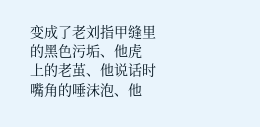变成了老刘指甲缝里的黑色污垢、他虎
上的老茧、他说话时嘴角的唾沫泡、他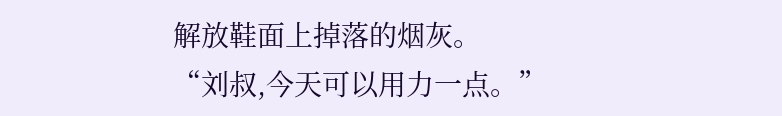解放鞋面上掉落的烟灰。
“刘叔,今天可以用力一点。”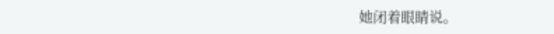她闭着眼睛说。